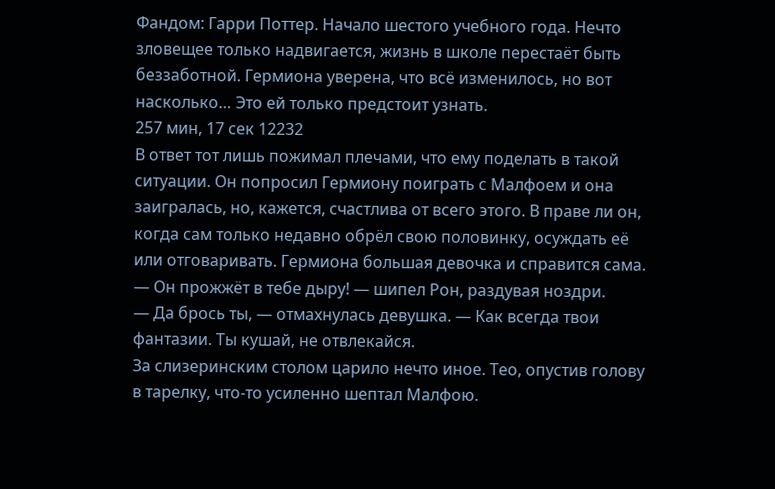Фандом: Гарри Поттер. Начало шестого учебного года. Нечто зловещее только надвигается, жизнь в школе перестаёт быть беззаботной. Гермиона уверена, что всё изменилось, но вот насколько… Это ей только предстоит узнать.
257 мин, 17 сек 12232
В ответ тот лишь пожимал плечами, что ему поделать в такой ситуации. Он попросил Гермиону поиграть с Малфоем и она заигралась, но, кажется, счастлива от всего этого. В праве ли он, когда сам только недавно обрёл свою половинку, осуждать её или отговаривать. Гермиона большая девочка и справится сама.
— Он прожжёт в тебе дыру! — шипел Рон, раздувая ноздри.
— Да брось ты, — отмахнулась девушка. — Как всегда твои фантазии. Ты кушай, не отвлекайся.
За слизеринским столом царило нечто иное. Тео, опустив голову в тарелку, что-то усиленно шептал Малфою.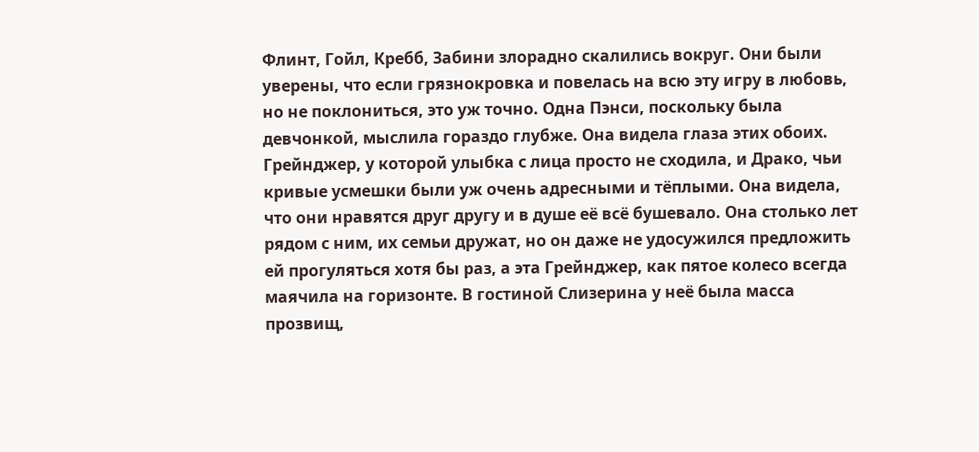Флинт, Гойл, Кребб, Забини злорадно скалились вокруг. Они были уверены, что если грязнокровка и повелась на всю эту игру в любовь, но не поклониться, это уж точно. Одна Пэнси, поскольку была девчонкой, мыслила гораздо глубже. Она видела глаза этих обоих. Грейнджер, у которой улыбка с лица просто не сходила, и Драко, чьи кривые усмешки были уж очень адресными и тёплыми. Она видела, что они нравятся друг другу и в душе её всё бушевало. Она столько лет рядом с ним, их семьи дружат, но он даже не удосужился предложить ей прогуляться хотя бы раз, а эта Грейнджер, как пятое колесо всегда маячила на горизонте. В гостиной Слизерина у неё была масса прозвищ,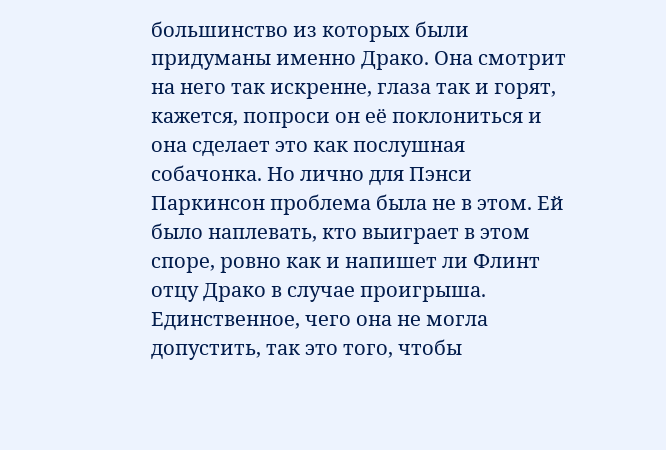большинство из которых были придуманы именно Драко. Она смотрит на него так искренне, глаза так и горят, кажется, попроси он её поклониться и она сделает это как послушная собачонка. Но лично для Пэнси Паркинсон проблема была не в этом. Ей было наплевать, кто выиграет в этом споре, ровно как и напишет ли Флинт отцу Драко в случае проигрыша. Единственное, чего она не могла допустить, так это того, чтобы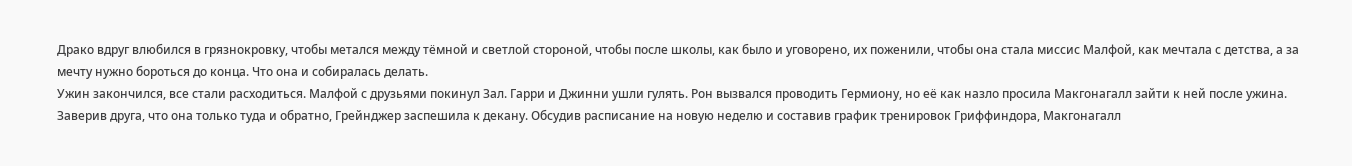Драко вдруг влюбился в грязнокровку, чтобы метался между тёмной и светлой стороной, чтобы после школы, как было и уговорено, их поженили, чтобы она стала миссис Малфой, как мечтала с детства, а за мечту нужно бороться до конца. Что она и собиралась делать.
Ужин закончился, все стали расходиться. Малфой с друзьями покинул Зал. Гарри и Джинни ушли гулять. Рон вызвался проводить Гермиону, но её как назло просила Макгонагалл зайти к ней после ужина. Заверив друга, что она только туда и обратно, Грейнджер заспешила к декану. Обсудив расписание на новую неделю и составив график тренировок Гриффиндора, Макгонагалл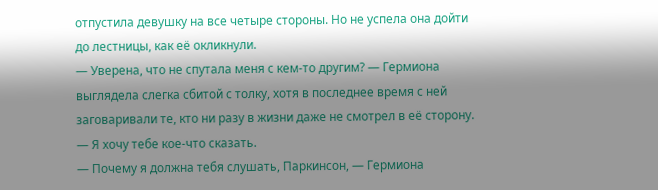отпустила девушку на все четыре стороны. Но не успела она дойти до лестницы, как её окликнули.
— Уверена, что не спутала меня с кем-то другим? — Гермиона выглядела слегка сбитой с толку, хотя в последнее время с ней заговаривали те, кто ни разу в жизни даже не смотрел в её сторону.
— Я хочу тебе кое-что сказать.
— Почему я должна тебя слушать, Паркинсон, — Гермиона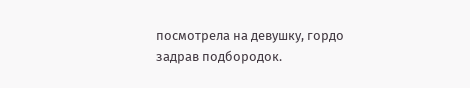посмотрела на девушку, гордо задрав подбородок.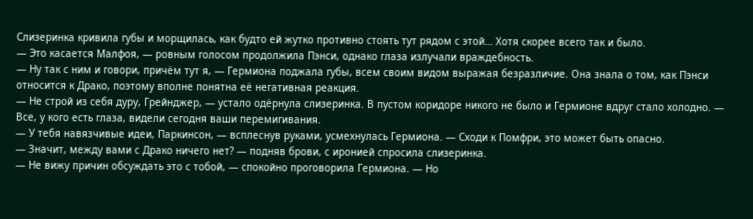Слизеринка кривила губы и морщилась, как будто ей жутко противно стоять тут рядом с этой… Хотя скорее всего так и было.
— Это касается Малфоя, — ровным голосом продолжила Пэнси, однако глаза излучали враждебность.
— Ну так с ним и говори, причём тут я, — Гермиона поджала губы, всем своим видом выражая безразличие. Она знала о том, как Пэнси относится к Драко, поэтому вполне понятна её негативная реакция.
— Не строй из себя дуру, Грейнджер, — устало одёрнула слизеринка. В пустом коридоре никого не было и Гермионе вдруг стало холодно. — Все, у кого есть глаза, видели сегодня ваши перемигивания.
— У тебя навязчивые идеи, Паркинсон, — всплеснув руками, усмехнулась Гермиона. — Сходи к Помфри, это может быть опасно.
— Значит, между вами с Драко ничего нет? — подняв брови, с иронией спросила слизеринка.
— Не вижу причин обсуждать это с тобой, — спокойно проговорила Гермиона. — Но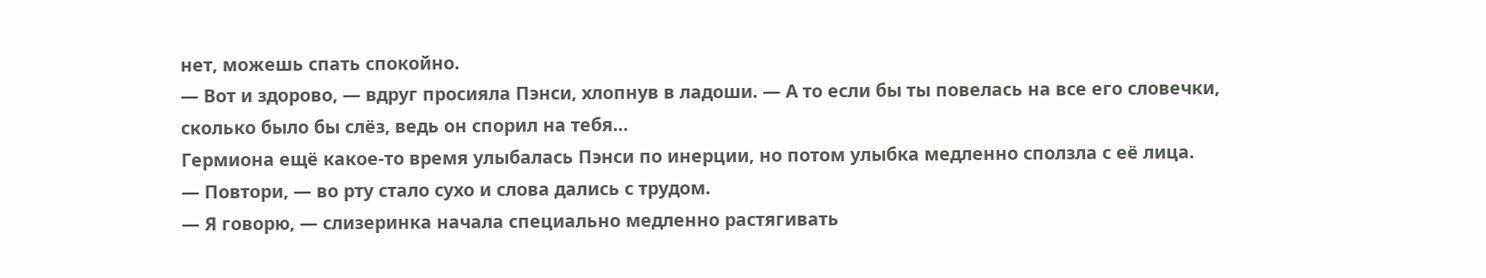нет, можешь спать спокойно.
— Вот и здорово, — вдруг просияла Пэнси, хлопнув в ладоши. — А то если бы ты повелась на все его словечки, сколько было бы слёз, ведь он спорил на тебя…
Гермиона ещё какое-то время улыбалась Пэнси по инерции, но потом улыбка медленно сползла с её лица.
— Повтори, — во рту стало сухо и слова дались с трудом.
— Я говорю, — слизеринка начала специально медленно растягивать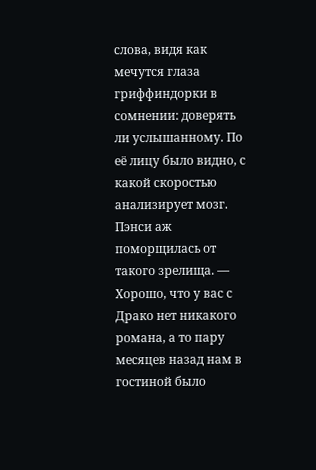слова, видя как мечутся глаза гриффиндорки в сомнении: доверять ли услышанному. По её лицу было видно, с какой скоростью анализирует мозг. Пэнси аж поморщилась от такого зрелища. — Хорошо, что у вас с Драко нет никакого романа, а то пару месяцев назад нам в гостиной было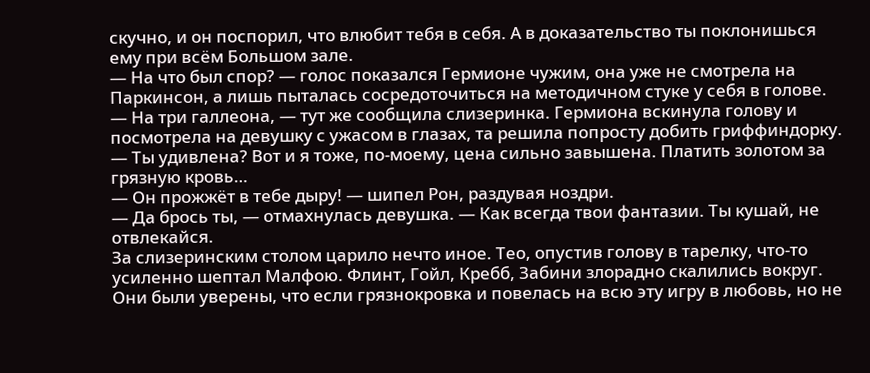скучно, и он поспорил, что влюбит тебя в себя. А в доказательство ты поклонишься ему при всём Большом зале.
— На что был спор? — голос показался Гермионе чужим, она уже не смотрела на Паркинсон, а лишь пыталась сосредоточиться на методичном стуке у себя в голове.
— На три галлеона, — тут же сообщила слизеринка. Гермиона вскинула голову и посмотрела на девушку с ужасом в глазах, та решила попросту добить гриффиндорку. — Ты удивлена? Вот и я тоже, по-моему, цена сильно завышена. Платить золотом за грязную кровь…
— Он прожжёт в тебе дыру! — шипел Рон, раздувая ноздри.
— Да брось ты, — отмахнулась девушка. — Как всегда твои фантазии. Ты кушай, не отвлекайся.
За слизеринским столом царило нечто иное. Тео, опустив голову в тарелку, что-то усиленно шептал Малфою. Флинт, Гойл, Кребб, Забини злорадно скалились вокруг. Они были уверены, что если грязнокровка и повелась на всю эту игру в любовь, но не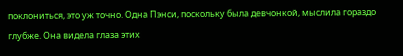поклониться, это уж точно. Одна Пэнси, поскольку была девчонкой, мыслила гораздо глубже. Она видела глаза этих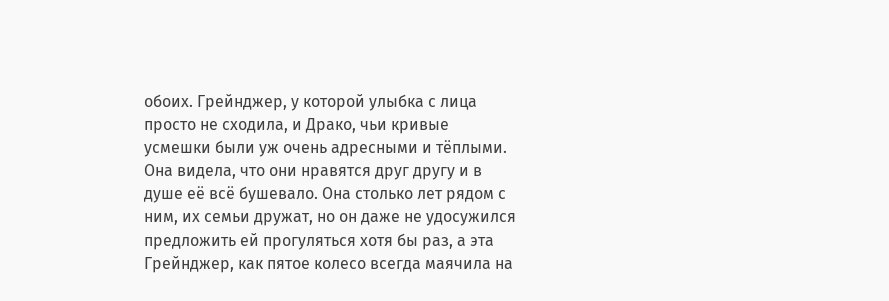обоих. Грейнджер, у которой улыбка с лица просто не сходила, и Драко, чьи кривые усмешки были уж очень адресными и тёплыми. Она видела, что они нравятся друг другу и в душе её всё бушевало. Она столько лет рядом с ним, их семьи дружат, но он даже не удосужился предложить ей прогуляться хотя бы раз, а эта Грейнджер, как пятое колесо всегда маячила на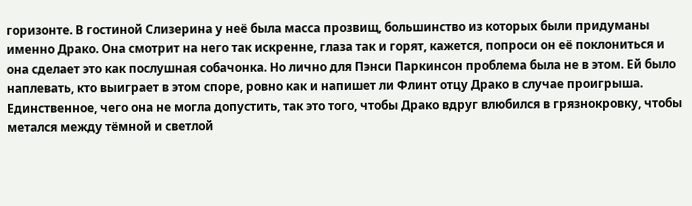горизонте. В гостиной Слизерина у неё была масса прозвищ, большинство из которых были придуманы именно Драко. Она смотрит на него так искренне, глаза так и горят, кажется, попроси он её поклониться и она сделает это как послушная собачонка. Но лично для Пэнси Паркинсон проблема была не в этом. Ей было наплевать, кто выиграет в этом споре, ровно как и напишет ли Флинт отцу Драко в случае проигрыша. Единственное, чего она не могла допустить, так это того, чтобы Драко вдруг влюбился в грязнокровку, чтобы метался между тёмной и светлой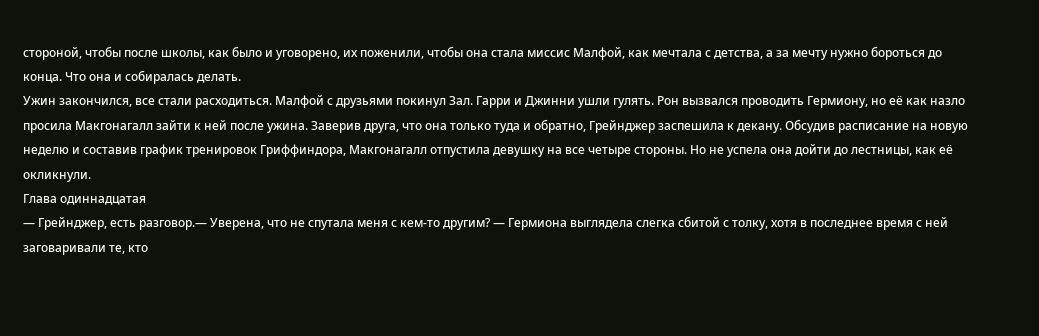стороной, чтобы после школы, как было и уговорено, их поженили, чтобы она стала миссис Малфой, как мечтала с детства, а за мечту нужно бороться до конца. Что она и собиралась делать.
Ужин закончился, все стали расходиться. Малфой с друзьями покинул Зал. Гарри и Джинни ушли гулять. Рон вызвался проводить Гермиону, но её как назло просила Макгонагалл зайти к ней после ужина. Заверив друга, что она только туда и обратно, Грейнджер заспешила к декану. Обсудив расписание на новую неделю и составив график тренировок Гриффиндора, Макгонагалл отпустила девушку на все четыре стороны. Но не успела она дойти до лестницы, как её окликнули.
Глава одиннадцатая
— Грейнджер, есть разговор.— Уверена, что не спутала меня с кем-то другим? — Гермиона выглядела слегка сбитой с толку, хотя в последнее время с ней заговаривали те, кто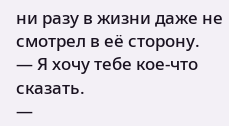ни разу в жизни даже не смотрел в её сторону.
— Я хочу тебе кое-что сказать.
—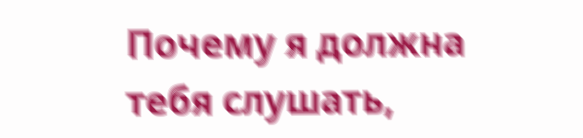Почему я должна тебя слушать,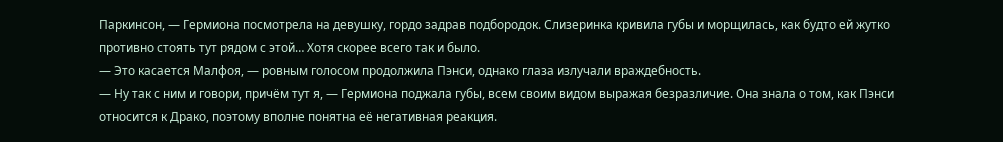Паркинсон, — Гермиона посмотрела на девушку, гордо задрав подбородок. Слизеринка кривила губы и морщилась, как будто ей жутко противно стоять тут рядом с этой… Хотя скорее всего так и было.
— Это касается Малфоя, — ровным голосом продолжила Пэнси, однако глаза излучали враждебность.
— Ну так с ним и говори, причём тут я, — Гермиона поджала губы, всем своим видом выражая безразличие. Она знала о том, как Пэнси относится к Драко, поэтому вполне понятна её негативная реакция.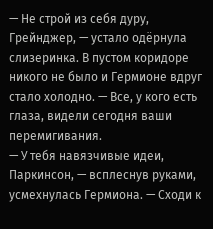— Не строй из себя дуру, Грейнджер, — устало одёрнула слизеринка. В пустом коридоре никого не было и Гермионе вдруг стало холодно. — Все, у кого есть глаза, видели сегодня ваши перемигивания.
— У тебя навязчивые идеи, Паркинсон, — всплеснув руками, усмехнулась Гермиона. — Сходи к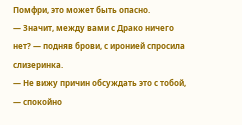Помфри, это может быть опасно.
— Значит, между вами с Драко ничего нет? — подняв брови, с иронией спросила слизеринка.
— Не вижу причин обсуждать это с тобой, — спокойно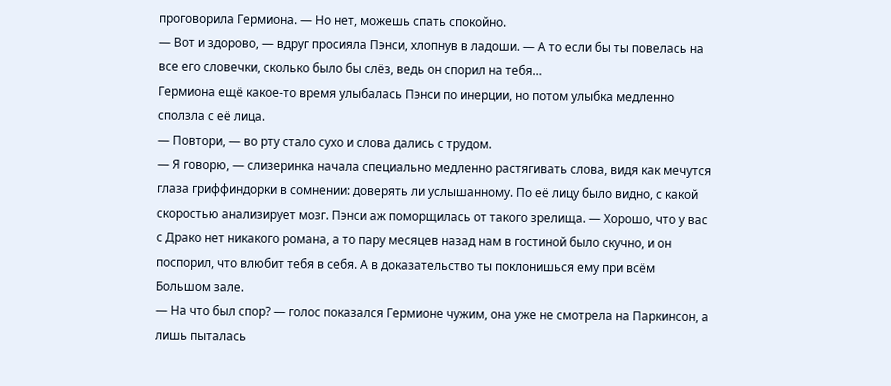проговорила Гермиона. — Но нет, можешь спать спокойно.
— Вот и здорово, — вдруг просияла Пэнси, хлопнув в ладоши. — А то если бы ты повелась на все его словечки, сколько было бы слёз, ведь он спорил на тебя…
Гермиона ещё какое-то время улыбалась Пэнси по инерции, но потом улыбка медленно сползла с её лица.
— Повтори, — во рту стало сухо и слова дались с трудом.
— Я говорю, — слизеринка начала специально медленно растягивать слова, видя как мечутся глаза гриффиндорки в сомнении: доверять ли услышанному. По её лицу было видно, с какой скоростью анализирует мозг. Пэнси аж поморщилась от такого зрелища. — Хорошо, что у вас с Драко нет никакого романа, а то пару месяцев назад нам в гостиной было скучно, и он поспорил, что влюбит тебя в себя. А в доказательство ты поклонишься ему при всём Большом зале.
— На что был спор? — голос показался Гермионе чужим, она уже не смотрела на Паркинсон, а лишь пыталась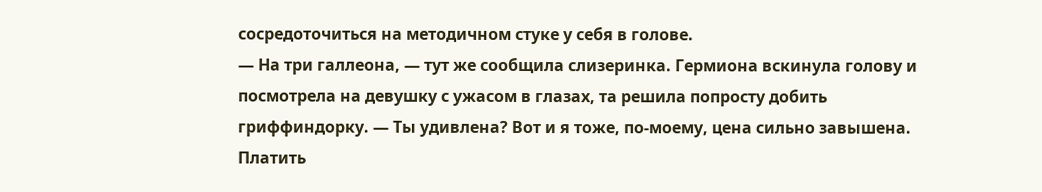сосредоточиться на методичном стуке у себя в голове.
— На три галлеона, — тут же сообщила слизеринка. Гермиона вскинула голову и посмотрела на девушку с ужасом в глазах, та решила попросту добить гриффиндорку. — Ты удивлена? Вот и я тоже, по-моему, цена сильно завышена. Платить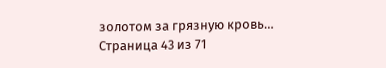золотом за грязную кровь…
Страница 43 из 71